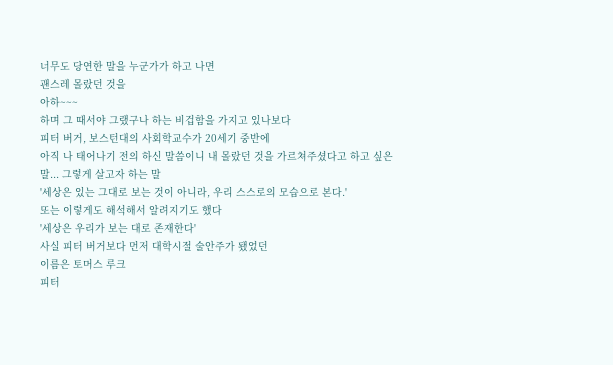너무도 당연한 말을 누군가가 하고 나면
괜스레 몰랐던 것을
아하~~~
하며 그 때서야 그랬구나 하는 비겁함을 가지고 있나보다
피터 버거, 보스턴대의 사회학교수가 20세기 중반에
아직 나 태어나기 전의 하신 말씀이니 내 몰랐던 것을 가르쳐주셨다고 하고 싶은 말... 그렇게 살고자 하는 말
'세상은 있는 그대로 보는 것이 아니라, 우리 스스로의 모습으로 본다.'
또는 이렇게도 해석해서 알려지기도 했다
'세상은 우리가 보는 대로 존재한다'
사실 피터 버거보다 먼저 대학시절 술안주가 됐었던
이름은 토머스 루크
피터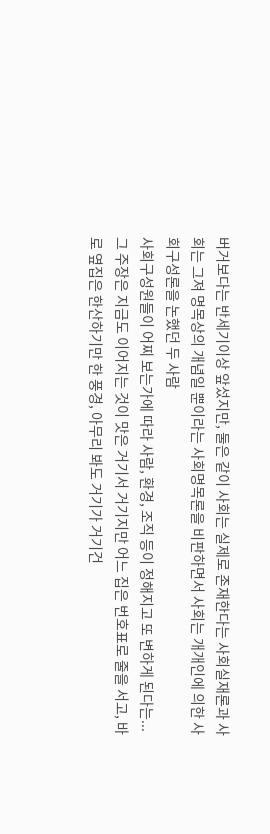버거보다는 반세기이상 앞섰지만, 둘은 같이 사회는 실제로 존재한다는 사회실재론과 사회는 그져 명목상의 개념일 뿐이라는 사회명목론을 비판하면서 사회는 개개인에 의한 사회구성론을 논했던 두 사람
사회구성원들이 어찌 보는가에 따라 사람, 환경, 조직 등이 정해지고 또 변하게 된다는... 그 주장은 지금도 이어지는 것이 맛은 거기서 거기지만 어느 집은 번호표로 줄을 서고, 바로 옆집은 한산하기만 한 풍경, 아무리 봐도 거기가 거기건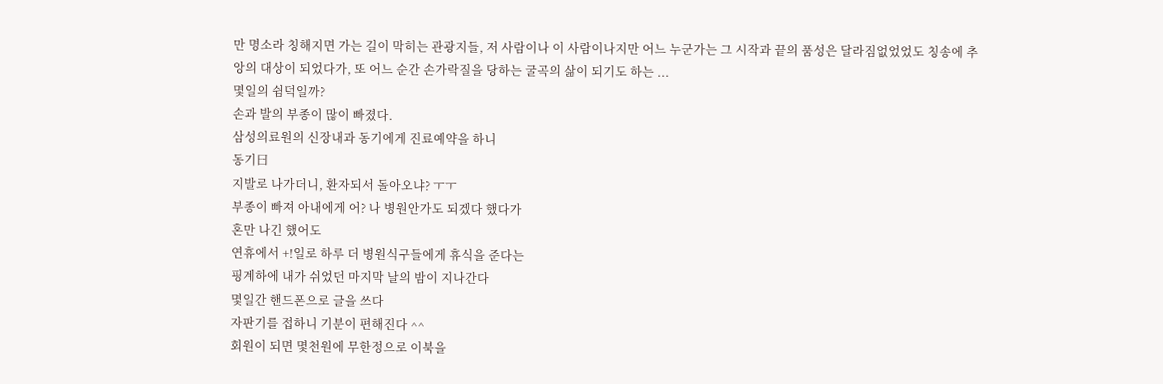만 명소라 칭해지면 가는 길이 막히는 관광지들, 저 사람이나 이 사람이나지만 어느 누군가는 그 시작과 끝의 품성은 달라짐없었었도 칭송에 추앙의 대상이 되었다가, 또 어느 순간 손가락질을 당하는 굴곡의 삶이 되기도 하는 ...
몇일의 쉼덕일까?
손과 발의 부종이 많이 빠졌다.
삼성의료원의 신장내과 동기에게 진료예약을 하니
동기曰
지발로 나가더니, 환자되서 돌아오냐? ㅜㅜ
부종이 빠져 아내에게 어? 나 병원안가도 되겠다 했다가
혼만 나긴 했어도
연휴에서 +!일로 하루 더 병원식구들에게 휴식을 준다는
핑계하에 내가 쉬었던 마지막 날의 밤이 지나간다
몇일간 핸드폰으로 글을 쓰다
자판기를 접하니 기분이 편해진다 ^^
회원이 되면 몇천원에 무한정으로 이북을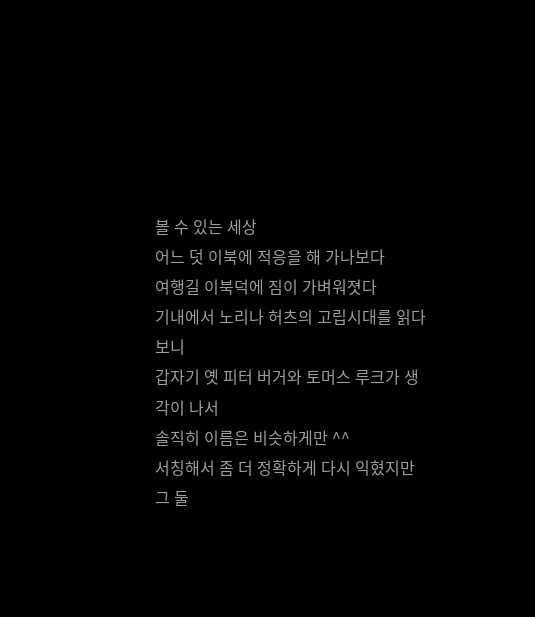볼 수 있는 세상
어느 덧 이북에 적응을 해 가나보다
여행길 이북덕에 짐이 가벼워졋다
기내에서 노리나 허츠의 고립시대를 읽다보니
갑자기 옛 피터 버거와 토머스 루크가 생각이 나서
솔직히 이름은 비슷하게만 ^^
서칭해서 좀 더 정확하게 다시 익혔지만
그 둘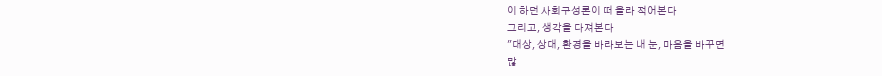이 하던 사회구성론이 떠 올라 적어본다
그리고, 생각을 다져본다
"대상, 상대, 환경을 바라보는 내 눈, 마음을 바꾸면
많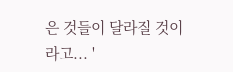은 것들이 달라질 것이라고... '